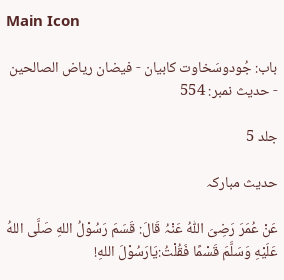Main Icon

باب: جُودوسَخاوت کابیان - فیضان ریاض الصالحین - حدیث نمبر: 554

جلد 5

حدیث مبارکہ

عَنْ عُمَرَ رَضِیَ اللّٰہُ عَنْہُ قَالَ: قَسَمَ رَسُوْلُ اللهِ صَلَّى اللهُ عَلَيْهِ وَسَلَّمَ قَسْمًا فَقُلْتُ:یَارَسُوْلَ اللهِ!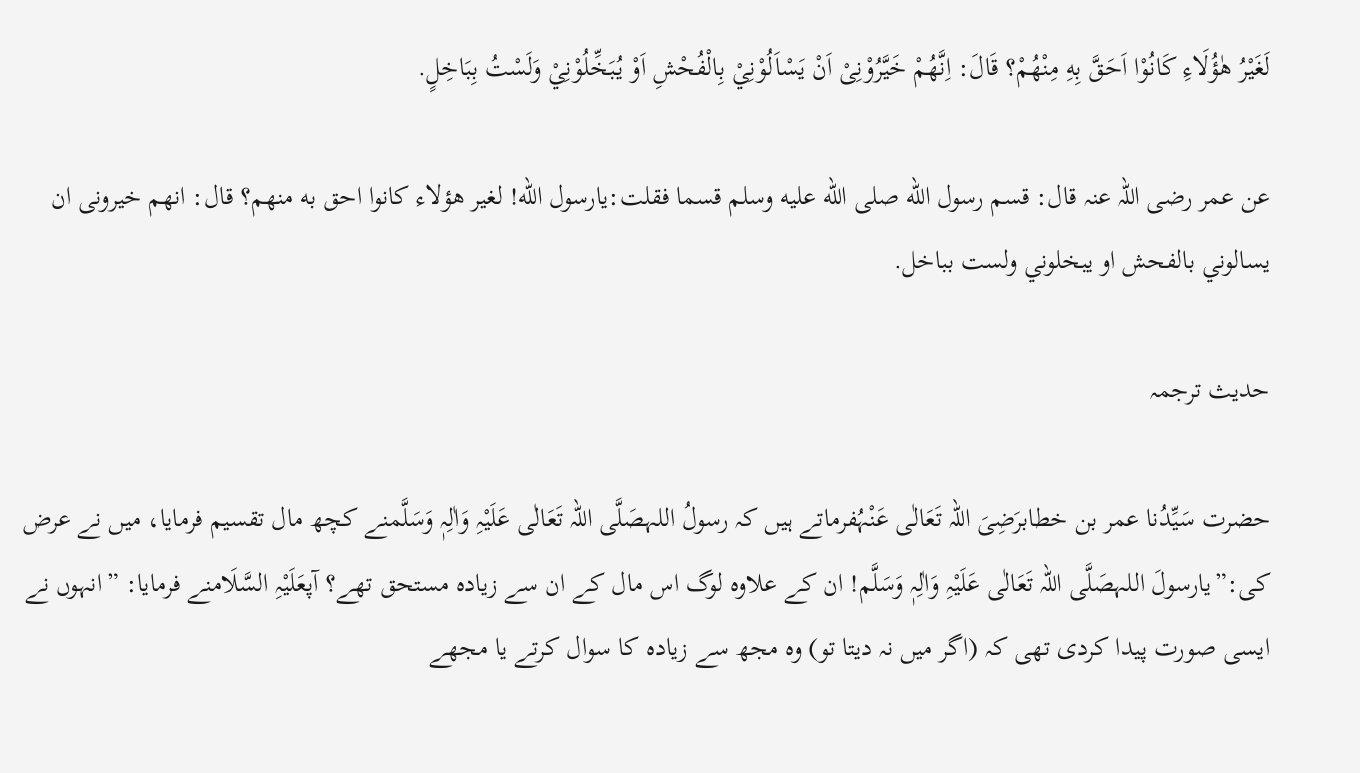لَغَيْرُ هٰؤُلَاءِ كَانُوْا اَحَقَّ بِهِ مِنْهُمْ؟ قَالَ: اِنَّهُمْ خَيَّرُوْنِیْ اَنْ یَسْاَلُوْنِيْ بِالْفُحْشِ اَوْ يُبَخِّلُوْنِيْ وَلَسْتُ بِبَاخِلٍ.

عن عمر رضی اللہ عنہ قال: قسم رسول الله صلى الله عليه وسلم قسما فقلت:یارسول الله! لغير هؤلاء كانوا احق به منهم؟ قال: انهم خيرونی ان یسالوني بالفحش او يبخلوني ولست بباخل.

حدیث ترجمہ

حضرت سَیِّدُنا عمر بن خطابرَضِیَ اللہ تَعَالٰی عَنْہُفرماتے ہیں کہ رسولُ اللہصَلَّی اللہ تَعَالٰی عَلَیْہِ وَاٰلِہٖ وَسَلَّمنے کچھ مال تقسیم فرمایا، میں نے عرض کی:”یارسولَ اللہصَلَّی اللہ تَعَالٰی عَلَیْہِ وَاٰلِہٖ وَسَلَّم! ان کے علاوہ لوگ اس مال کے ان سے زیادہ مستحق تھے؟ آپعَلَیْہِ السَّلَامنے فرمایا: ”انہوں نے ایسی صورت پیدا کردی تھی کہ (اگر میں نہ دیتا تو) وہ مجھ سے زیادہ کا سوال کرتے یا مجھے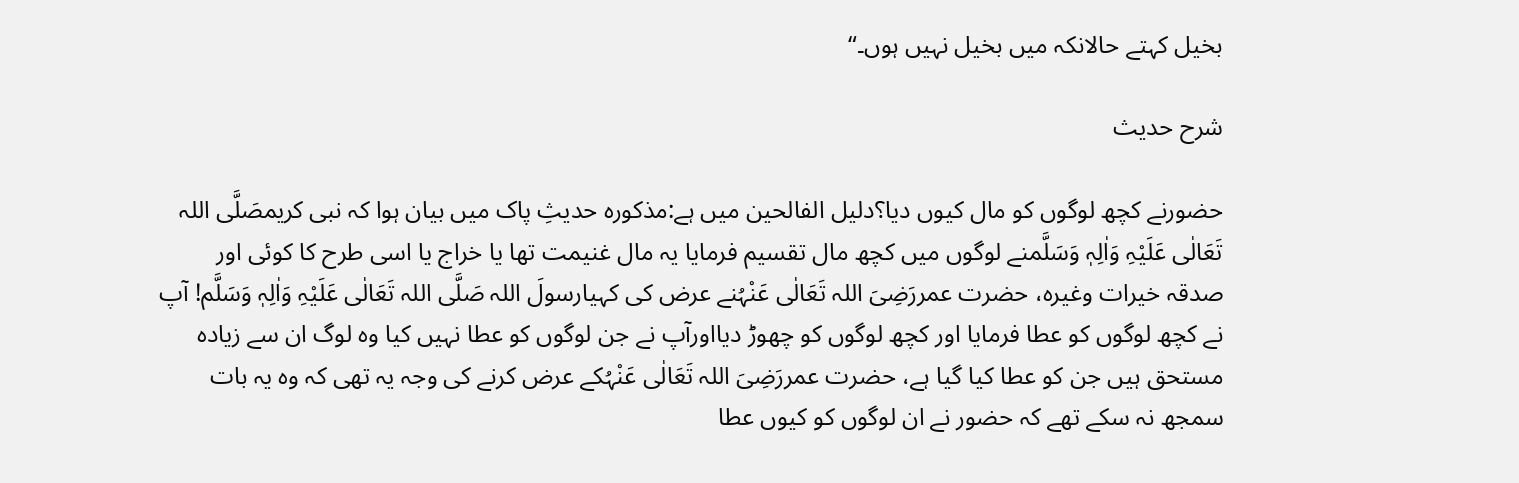بخیل کہتے حالانکہ میں بخیل نہیں ہوں۔“

شرح حدیث

حضورنے کچھ لوگوں کو مال کیوں دیا؟دلیل الفالحین میں ہے:مذکورہ حدیثِ پاک میں بیان ہوا کہ نبی کریمصَلَّی اللہ تَعَالٰی عَلَیْہِ وَاٰلِہٖ وَسَلَّمنے لوگوں میں کچھ مال تقسیم فرمایا یہ مال غنیمت تھا یا خراج یا اسی طرح کا کوئی اور صدقہ خیرات وغیرہ، حضرت عمررَضِیَ اللہ تَعَالٰی عَنْہُنے عرض کی کہیارسولَ اللہ صَلَّی اللہ تَعَالٰی عَلَیْہِ وَاٰلِہٖ وَسَلَّم! آپ نے کچھ لوگوں کو عطا فرمایا اور کچھ لوگوں کو چھوڑ دیااورآپ نے جن لوگوں کو عطا نہیں کیا وہ لوگ ان سے زیادہ مستحق ہیں جن کو عطا کیا گیا ہے، حضرت عمررَضِیَ اللہ تَعَالٰی عَنْہُکے عرض کرنے کی وجہ یہ تھی کہ وہ یہ بات سمجھ نہ سکے تھے کہ حضور نے ان لوگوں کو کیوں عطا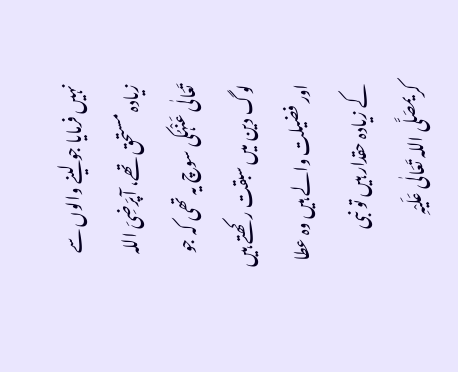نہیں فرمایا جو لینے والوں سے زیادہ مستحق تھے، آپرَضِیَ اللہ تَعَالٰی عَنْہُکی سوچ یہ تھی کہ جو لوگ دین میں سبقت رکھتے ہیں اور فضیلت والے ہیں وہ عطا کے زیادہ حقدار ہیں تو نبی کریمصَلَّی اللہ تَعَالٰی عَلَیْہِ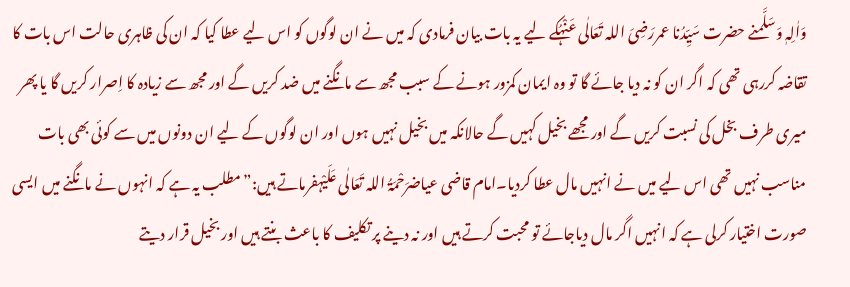وَاٰلِہٖ وَسَلَّمنے حضرت سَیِّدُنا عمررَضِیَ اللہ تَعَالٰی عَنْہُکے لیے یہ بات بیان فرمادی کہ میں نے ان لوگوں کو اس لیے عطا کیا کہ ان کی ظاہری حالت اس بات کا تقاضہ کررہی تھی کہ اگر ان کو نہ دیا جائے گا تو وہ ایمان کمزور ہونے کے سبب مجھ سے مانگنے میں ضد کریں گے اور مجھ سے زیادہ کا اِصرار کریں گا یا پھر میری طرف بخل کی نسبت کریں گے اور مجھے بخیل کہیں گے حالانکہ میں بخیل نہیں ہوں اور ان لوگوں کے لیے ان دونوں میں سے کوئی بھی بات مناسب نہیں تھی اس لیے میں نے انہیں مال عطا کردیا۔امام قاضی عیاضرَحْمَۃُ اللہ تَعَالٰی عَلَیْہفرماتے ہیں:”مطلب یہ ہے کہ انہوں نے مانگنے میں ایسی صورت اختیار کرلی ہے کہ انہیں اگر مال دیاجائے تو محبت کرتے ہیں اور نہ دینے پر تکلیف کا باعث بنتے ہیں اور بخیل قرار دیتے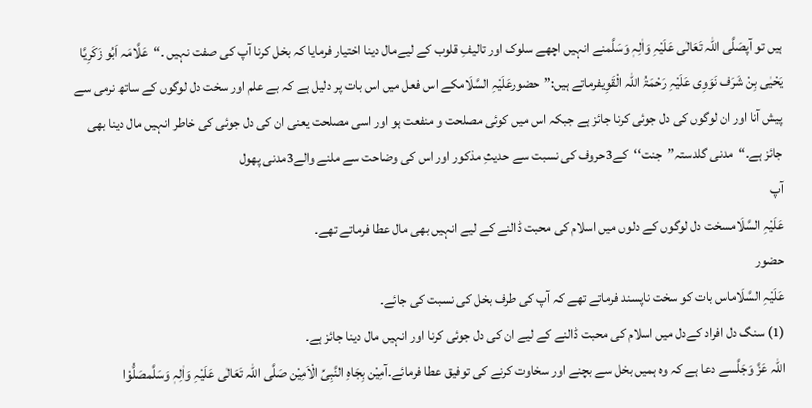ہیں تو آپصَلَّی اللہ تَعَالٰی عَلَیْہِ وَاٰلِہٖ وَسَلَّمنے انہیں اچھے سلوک اور تالیفِ قلوب کے لیےمال دینا اختیار فرمایا کہ بخل کرنا آپ کی صفت نہیں ۔“عَلَّامَہ اَبُو زَکَرِیَّا یَحْیٰی بِنْ شَرَف نَوَوِی عَلَیْہِ رَحْمَۃُ اللہ الْقَوِیفرماتے ہیں:”حضورعَلَیْہِ السَّلَامکے اس فعل میں اس بات پر دلیل ہے کہ بے علم اور سخت دل لوگوں کے ساتھ نرمی سے پیش آنا اور ان لوگوں کی دل جوئی کرنا جائز ہے جبکہ اس میں کوئی مصلحت و منفعت ہو اور اسی مصلحت یعنی ان کی دل جوئی کی خاطر انہیں مال دینا بھی جائز ہے۔“مدنی گلدستہ’’جنت‘‘کے3حروف کی نسبت سے حدیثِ مذکور اور اس کی وضاحت سے ملنے والے3مدنی پھول
آپ
عَلَیْہِ السَّلَامسخت دل لوگوں کے دلوں میں اسلام کی محبت ڈالنے کے لیے انہیں بھی مال عطا فرماتے تھے۔
حضور
عَلَیْہِ السَّلَاماس بات کو سخت ناپسند فرماتے تھے کہ آپ کی طرف بخل کی نسبت کی جائے۔
(1) سنگ دل افراد کےدل میں اسلام کی محبت ڈالنے کے لیے ان کی دل جوئی کرنا اور انہیں مال دینا جائز ہے۔
اللہ عَزَّ وَجَلَّسے دعا ہے کہ وہ ہمیں بخل سے بچنے اور سخاوت کرنے کی توفیق عطا فرمائے۔آمِیْن بِجَاہِ النَّبِیِّ الْاَمِیْن صَلَّی اللہ تَعَالٰی عَلَیْہِ وَاٰلِہٖ وَسَلَّمصَلُّوْا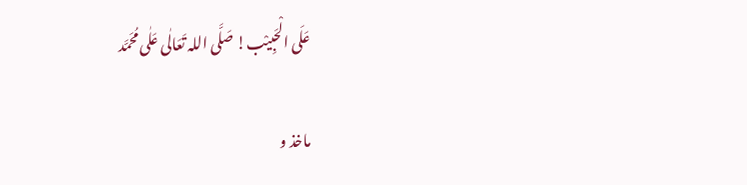عَلَی الْحَبِیْب! صَلَّی اللہ تَعَالٰی عَلٰی مُحَمَّد

ماخذ و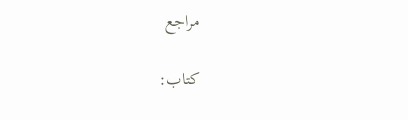مراجع

کتاب: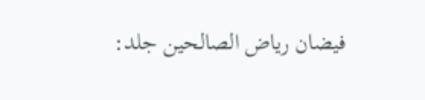فیضان ریاض الصالحین جلد: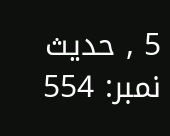5 , حدیث نمبر: 554